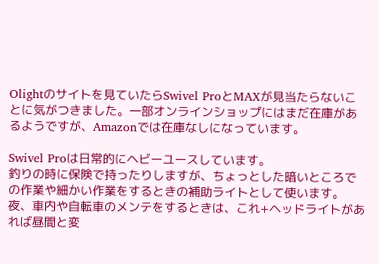Olightのサイトを見ていたらSwivel ProとMAXが見当たらないことに気がつきました。一部オンラインショップにはまだ在庫があるようですが、Amazonでは在庫なしになっています。

Swivel Proは日常的にヘビーユースしています。
釣りの時に保険で持ったりしますが、ちょっとした暗いところでの作業や細かい作業をするときの補助ライトとして使います。夜、車内や自転車のメンテをするときは、これ+ヘッドライトがあれば昼間と変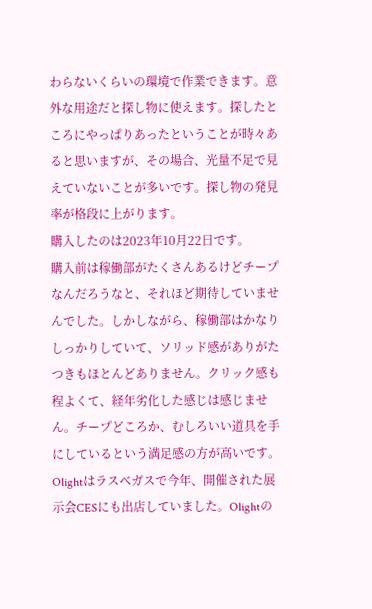わらないくらいの環境で作業できます。意外な用途だと探し物に使えます。探したところにやっぱりあったということが時々あると思いますが、その場合、光量不足で見えていないことが多いです。探し物の発見率が格段に上がります。
購入したのは2023年10月22日です。
購入前は稼働部がたくさんあるけどチープなんだろうなと、それほど期待していませんでした。しかしながら、稼働部はかなりしっかりしていて、ソリッド感がありがたつきもほとんどありません。クリック感も程よくて、経年劣化した感じは感じません。チープどころか、むしろいい道具を手にしているという満足感の方が高いです。
Olightはラスベガスで今年、開催された展示会CESにも出店していました。Olightの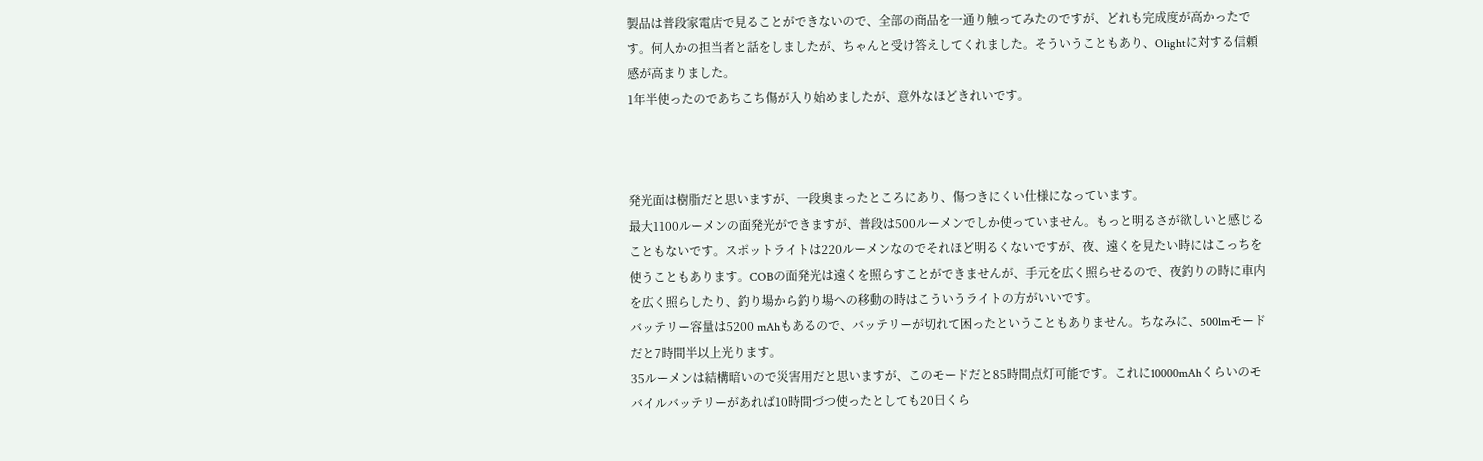製品は普段家電店で見ることができないので、全部の商品を一通り触ってみたのですが、どれも完成度が高かったです。何人かの担当者と話をしましたが、ちゃんと受け答えしてくれました。そういうこともあり、Olightに対する信頼感が高まりました。
1年半使ったのであちこち傷が入り始めましたが、意外なほどきれいです。



発光面は樹脂だと思いますが、一段奥まったところにあり、傷つきにくい仕様になっています。
最大1100ルーメンの面発光ができますが、普段は500ルーメンでしか使っていません。もっと明るさが欲しいと感じることもないです。スポットライトは220ルーメンなのでそれほど明るくないですが、夜、遠くを見たい時にはこっちを使うこともあります。COBの面発光は遠くを照らすことができませんが、手元を広く照らせるので、夜釣りの時に車内を広く照らしたり、釣り場から釣り場への移動の時はこういうライトの方がいいです。
バッテリー容量は5200 mAhもあるので、バッテリーが切れて困ったということもありません。ちなみに、500lmモードだと7時間半以上光ります。
35ルーメンは結構暗いので災害用だと思いますが、このモードだと85時間点灯可能です。これに10000mAhくらいのモバイルバッテリーがあれば10時間づつ使ったとしても20日くら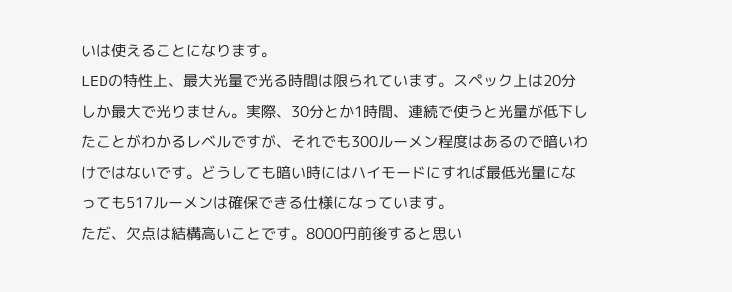いは使えることになります。
LEDの特性上、最大光量で光る時間は限られています。スペック上は20分しか最大で光りません。実際、30分とか1時間、連続で使うと光量が低下したことがわかるレベルですが、それでも300ルーメン程度はあるので暗いわけではないです。どうしても暗い時にはハイモードにすれば最低光量になっても517ルーメンは確保できる仕様になっています。
ただ、欠点は結構高いことです。8000円前後すると思い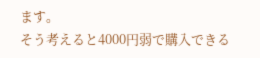ます。
そう考えると4000円弱で購入できる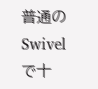普通のSwivelで十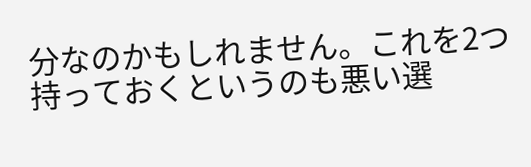分なのかもしれません。これを2つ持っておくというのも悪い選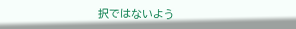択ではないよう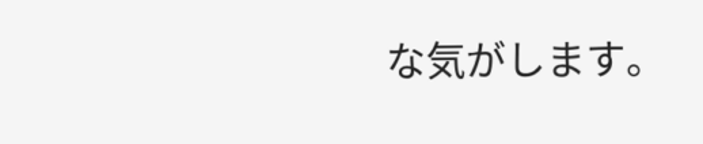な気がします。